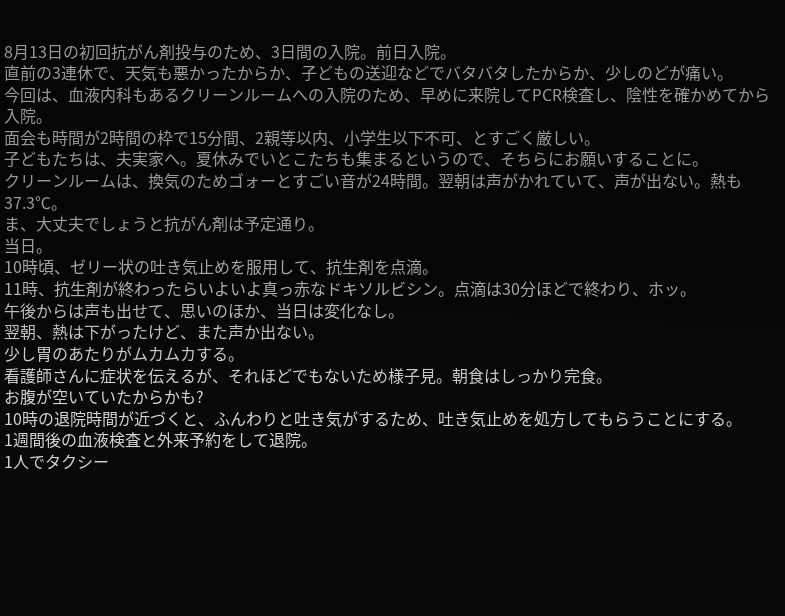8月13日の初回抗がん剤投与のため、3日間の入院。前日入院。
直前の3連休で、天気も悪かったからか、子どもの送迎などでバタバタしたからか、少しのどが痛い。
今回は、血液内科もあるクリーンルームへの入院のため、早めに来院してPCR検査し、陰性を確かめてから入院。
面会も時間が2時間の枠で15分間、2親等以内、小学生以下不可、とすごく厳しい。
子どもたちは、夫実家へ。夏休みでいとこたちも集まるというので、そちらにお願いすることに。
クリーンルームは、換気のためゴォーとすごい音が24時間。翌朝は声がかれていて、声が出ない。熱も37.3℃。
ま、大丈夫でしょうと抗がん剤は予定通り。
当日。
10時頃、ゼリー状の吐き気止めを服用して、抗生剤を点滴。
11時、抗生剤が終わったらいよいよ真っ赤なドキソルビシン。点滴は30分ほどで終わり、ホッ。
午後からは声も出せて、思いのほか、当日は変化なし。
翌朝、熱は下がったけど、また声か出ない。
少し胃のあたりがムカムカする。
看護師さんに症状を伝えるが、それほどでもないため様子見。朝食はしっかり完食。
お腹が空いていたからかも?
10時の退院時間が近づくと、ふんわりと吐き気がするため、吐き気止めを処方してもらうことにする。
1週間後の血液検査と外来予約をして退院。
1人でタクシー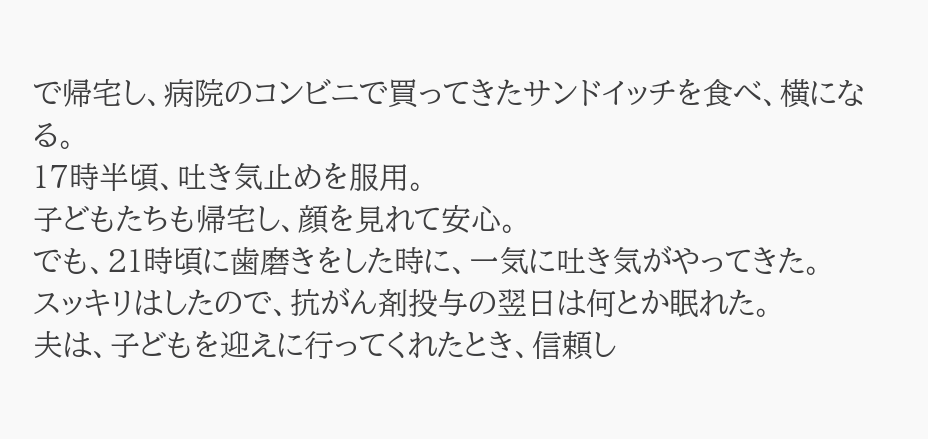で帰宅し、病院のコンビニで買ってきたサンドイッチを食べ、横になる。
17時半頃、吐き気止めを服用。
子どもたちも帰宅し、顔を見れて安心。
でも、21時頃に歯磨きをした時に、一気に吐き気がやってきた。
スッキリはしたので、抗がん剤投与の翌日は何とか眠れた。
夫は、子どもを迎えに行ってくれたとき、信頼し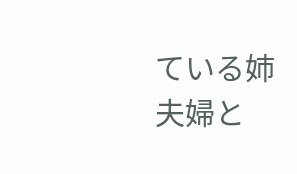ている姉夫婦と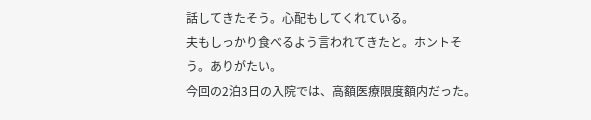話してきたそう。心配もしてくれている。
夫もしっかり食べるよう言われてきたと。ホントそう。ありがたい。
今回の2泊3日の入院では、高額医療限度額内だった。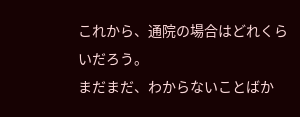これから、通院の場合はどれくらいだろう。
まだまだ、わからないことばか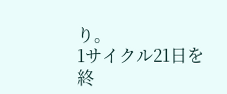り。
1サイクル21日を終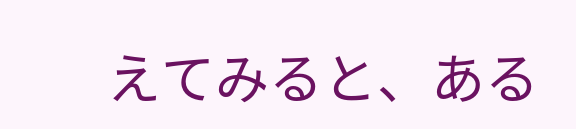えてみると、ある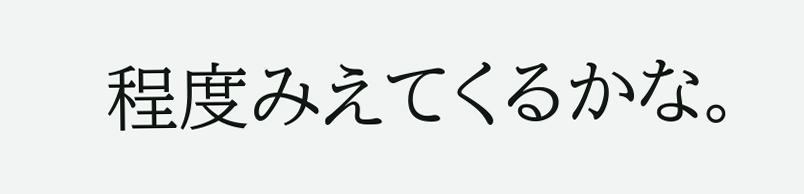程度みえてくるかな。